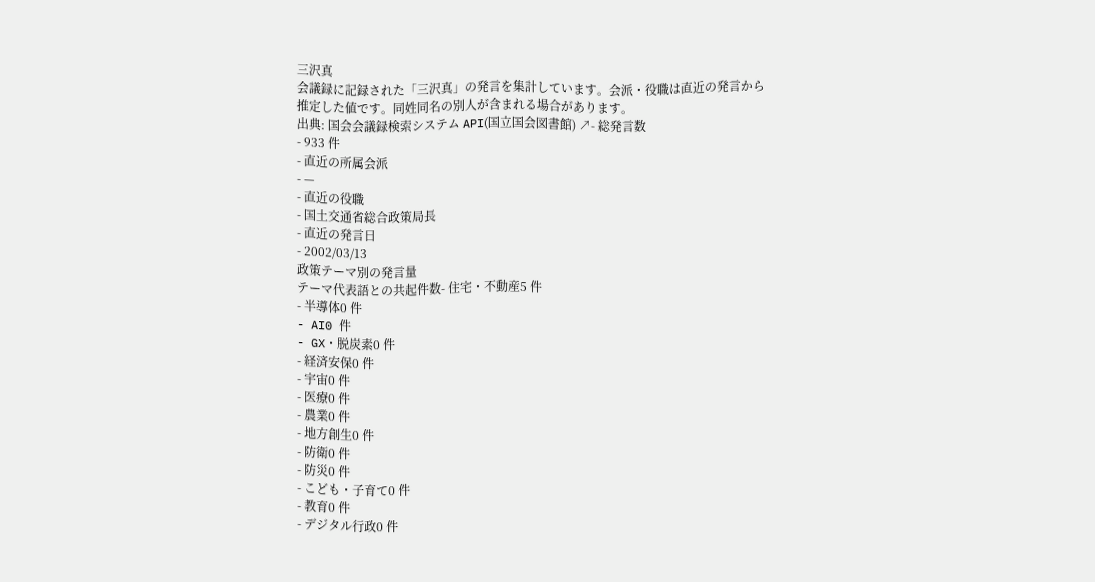三沢真
会議録に記録された「三沢真」の発言を集計しています。会派・役職は直近の発言から推定した値です。同姓同名の別人が含まれる場合があります。
出典: 国会会議録検索システム API(国立国会図書館) ↗- 総発言数
- 933 件
- 直近の所属会派
- —
- 直近の役職
- 国土交通省総合政策局長
- 直近の発言日
- 2002/03/13
政策テーマ別の発言量
テーマ代表語との共起件数- 住宅・不動産5 件
- 半導体0 件
- AI0 件
- GX・脱炭素0 件
- 経済安保0 件
- 宇宙0 件
- 医療0 件
- 農業0 件
- 地方創生0 件
- 防衛0 件
- 防災0 件
- こども・子育て0 件
- 教育0 件
- デジタル行政0 件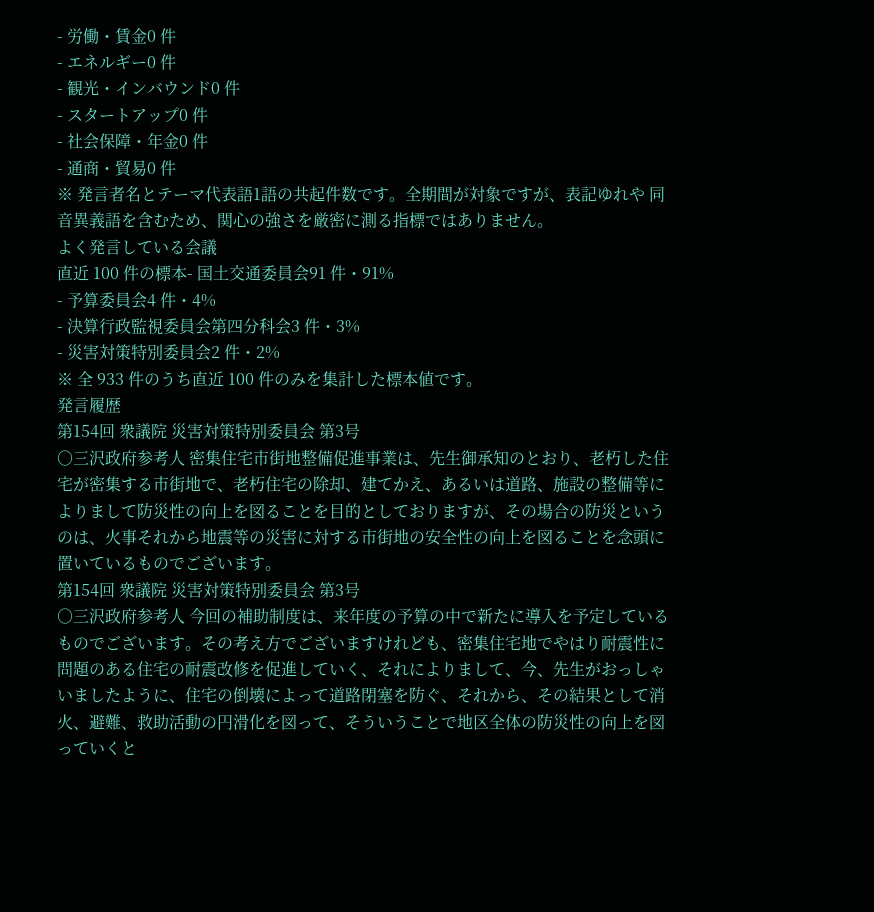- 労働・賃金0 件
- エネルギー0 件
- 観光・インバウンド0 件
- スタートアップ0 件
- 社会保障・年金0 件
- 通商・貿易0 件
※ 発言者名とテーマ代表語1語の共起件数です。全期間が対象ですが、表記ゆれや 同音異義語を含むため、関心の強さを厳密に測る指標ではありません。
よく発言している会議
直近 100 件の標本- 国土交通委員会91 件・91%
- 予算委員会4 件・4%
- 決算行政監視委員会第四分科会3 件・3%
- 災害対策特別委員会2 件・2%
※ 全 933 件のうち直近 100 件のみを集計した標本値です。
発言履歴
第154回 衆議院 災害対策特別委員会 第3号
○三沢政府参考人 密集住宅市街地整備促進事業は、先生御承知のとおり、老朽した住宅が密集する市街地で、老朽住宅の除却、建てかえ、あるいは道路、施設の整備等によりまして防災性の向上を図ることを目的としておりますが、その場合の防災というのは、火事それから地震等の災害に対する市街地の安全性の向上を図ることを念頭に置いているものでございます。
第154回 衆議院 災害対策特別委員会 第3号
○三沢政府参考人 今回の補助制度は、来年度の予算の中で新たに導入を予定しているものでございます。その考え方でございますけれども、密集住宅地でやはり耐震性に問題のある住宅の耐震改修を促進していく、それによりまして、今、先生がおっしゃいましたように、住宅の倒壊によって道路閉塞を防ぐ、それから、その結果として消火、避難、救助活動の円滑化を図って、そういうことで地区全体の防災性の向上を図っていくと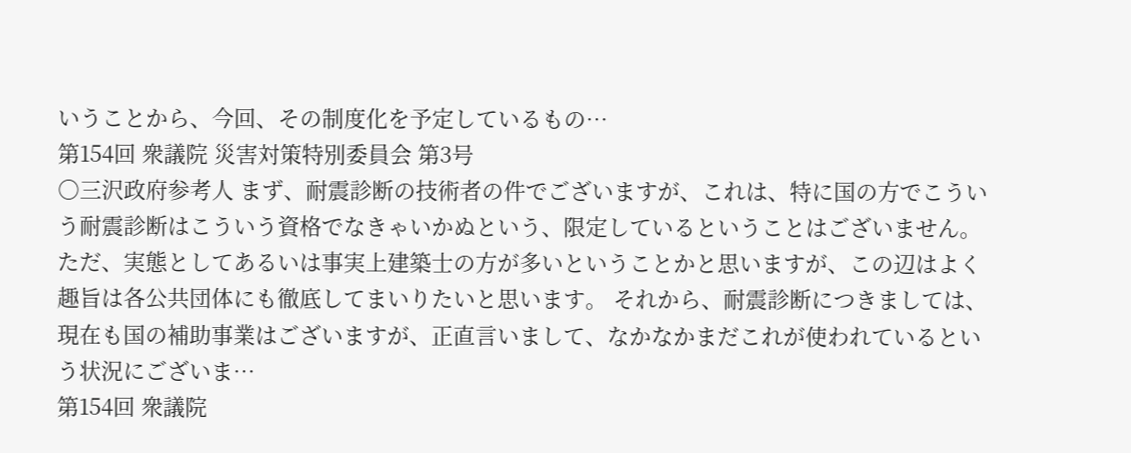いうことから、今回、その制度化を予定しているもの…
第154回 衆議院 災害対策特別委員会 第3号
○三沢政府参考人 まず、耐震診断の技術者の件でございますが、これは、特に国の方でこういう耐震診断はこういう資格でなきゃいかぬという、限定しているということはございません。ただ、実態としてあるいは事実上建築士の方が多いということかと思いますが、この辺はよく趣旨は各公共団体にも徹底してまいりたいと思います。 それから、耐震診断につきましては、現在も国の補助事業はございますが、正直言いまして、なかなかまだこれが使われているという状況にございま…
第154回 衆議院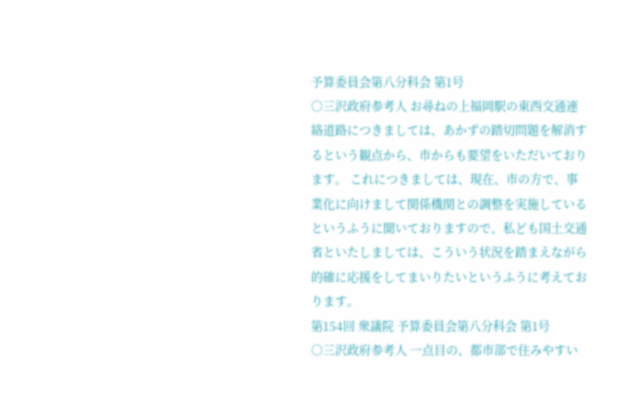予算委員会第八分科会 第1号
○三沢政府参考人 お尋ねの上福岡駅の東西交通連絡道路につきましては、あかずの踏切問題を解消するという観点から、市からも要望をいただいております。 これにつきましては、現在、市の方で、事業化に向けまして関係機関との調整を実施しているというふうに聞いておりますので、私ども国土交通省といたしましては、こういう状況を踏まえながら的確に応援をしてまいりたいというふうに考えております。
第154回 衆議院 予算委員会第八分科会 第1号
○三沢政府参考人 一点目の、都市部で住みやすい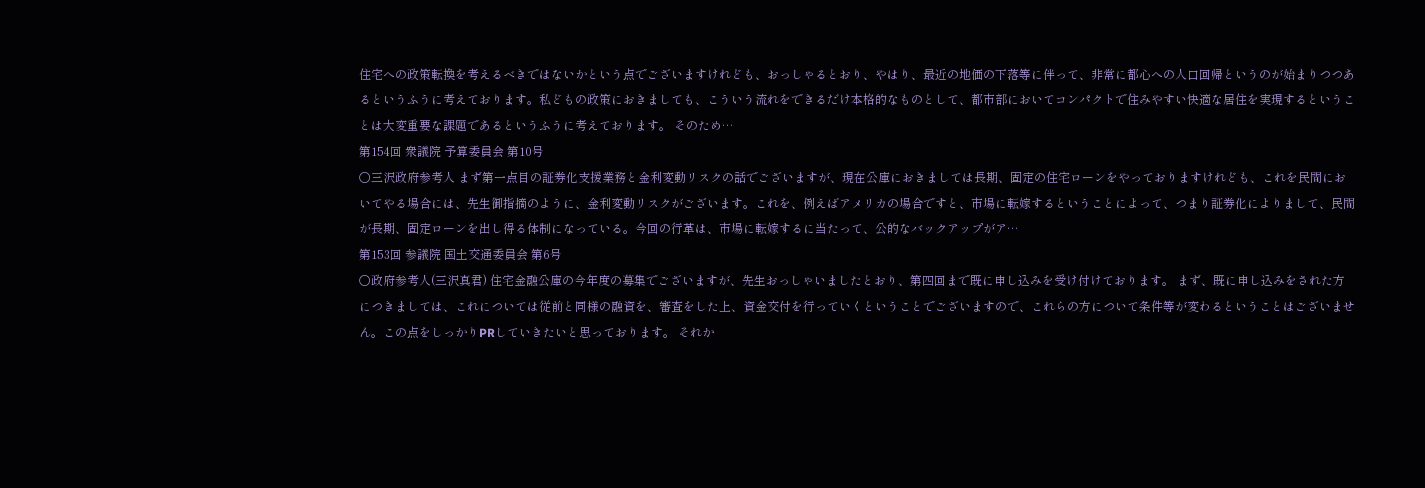住宅への政策転換を考えるべきではないかという点でございますけれども、おっしゃるとおり、やはり、最近の地価の下落等に伴って、非常に都心への人口回帰というのが始まりつつあるというふうに考えております。私どもの政策におきましても、こういう流れをできるだけ本格的なものとして、都市部においてコンパクトで住みやすい快適な居住を実現するということは大変重要な課題であるというふうに考えております。 そのため…
第154回 衆議院 予算委員会 第10号
○三沢政府参考人 まず第一点目の証券化支援業務と金利変動リスクの話でございますが、現在公庫におきましては長期、固定の住宅ローンをやっておりますけれども、これを民間においてやる場合には、先生御指摘のように、金利変動リスクがございます。これを、例えばアメリカの場合ですと、市場に転嫁するということによって、つまり証券化によりまして、民間が長期、固定ローンを出し得る体制になっている。今回の行革は、市場に転嫁するに当たって、公的なバックアップがア…
第153回 参議院 国土交通委員会 第6号
○政府参考人(三沢真君) 住宅金融公庫の今年度の募集でございますが、先生おっしゃいましたとおり、第四回まで既に申し込みを受け付けております。 まず、既に申し込みをされた方につきましては、これについては従前と同様の融資を、審査をした上、資金交付を行っていくということでございますので、これらの方について条件等が変わるということはございません。この点をしっかりPRしていきたいと思っております。 それか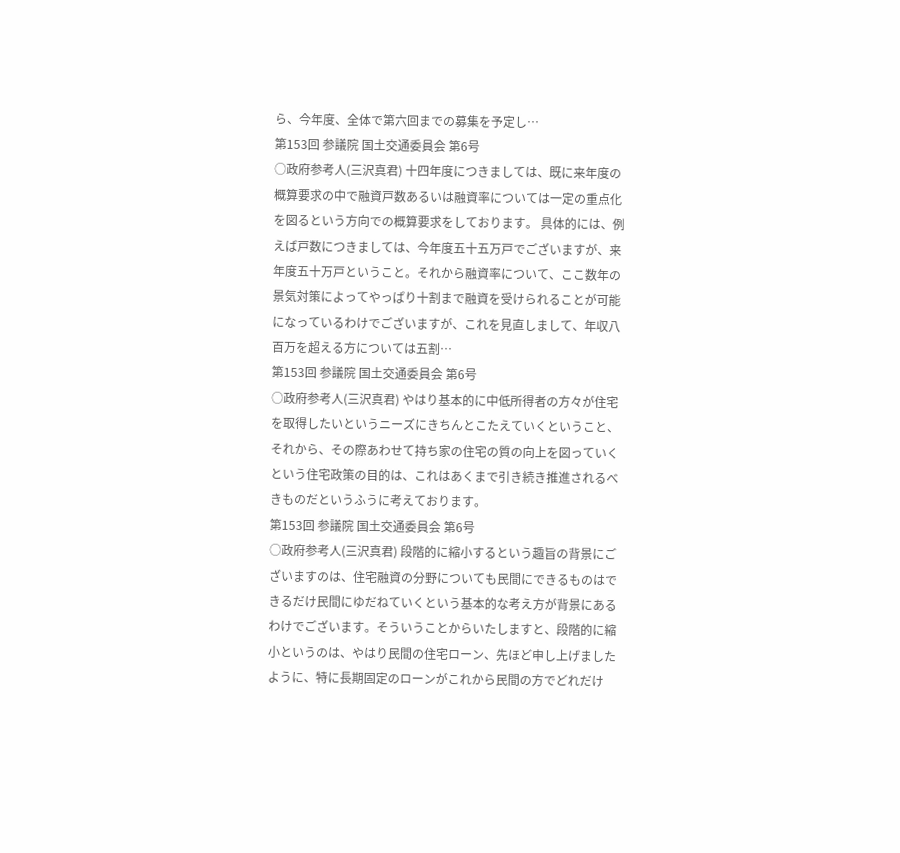ら、今年度、全体で第六回までの募集を予定し…
第153回 参議院 国土交通委員会 第6号
○政府参考人(三沢真君) 十四年度につきましては、既に来年度の概算要求の中で融資戸数あるいは融資率については一定の重点化を図るという方向での概算要求をしております。 具体的には、例えば戸数につきましては、今年度五十五万戸でございますが、来年度五十万戸ということ。それから融資率について、ここ数年の景気対策によってやっぱり十割まで融資を受けられることが可能になっているわけでございますが、これを見直しまして、年収八百万を超える方については五割…
第153回 参議院 国土交通委員会 第6号
○政府参考人(三沢真君) やはり基本的に中低所得者の方々が住宅を取得したいというニーズにきちんとこたえていくということ、それから、その際あわせて持ち家の住宅の質の向上を図っていくという住宅政策の目的は、これはあくまで引き続き推進されるべきものだというふうに考えております。
第153回 参議院 国土交通委員会 第6号
○政府参考人(三沢真君) 段階的に縮小するという趣旨の背景にございますのは、住宅融資の分野についても民間にできるものはできるだけ民間にゆだねていくという基本的な考え方が背景にあるわけでございます。そういうことからいたしますと、段階的に縮小というのは、やはり民間の住宅ローン、先ほど申し上げましたように、特に長期固定のローンがこれから民間の方でどれだけ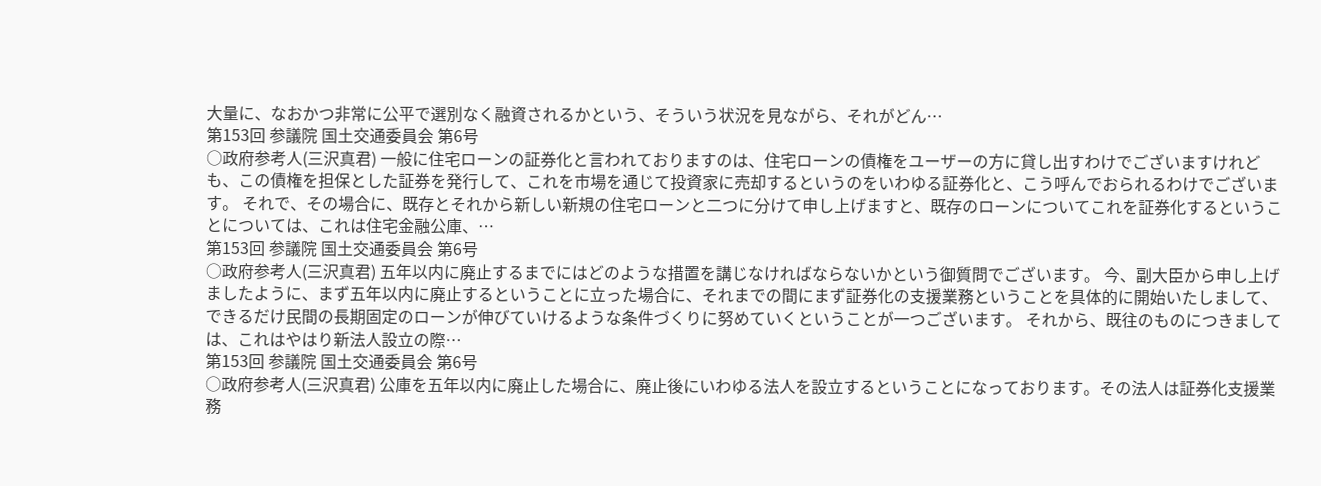大量に、なおかつ非常に公平で選別なく融資されるかという、そういう状況を見ながら、それがどん…
第153回 参議院 国土交通委員会 第6号
○政府参考人(三沢真君) 一般に住宅ローンの証券化と言われておりますのは、住宅ローンの債権をユーザーの方に貸し出すわけでございますけれども、この債権を担保とした証券を発行して、これを市場を通じて投資家に売却するというのをいわゆる証券化と、こう呼んでおられるわけでございます。 それで、その場合に、既存とそれから新しい新規の住宅ローンと二つに分けて申し上げますと、既存のローンについてこれを証券化するということについては、これは住宅金融公庫、…
第153回 参議院 国土交通委員会 第6号
○政府参考人(三沢真君) 五年以内に廃止するまでにはどのような措置を講じなければならないかという御質問でございます。 今、副大臣から申し上げましたように、まず五年以内に廃止するということに立った場合に、それまでの間にまず証券化の支援業務ということを具体的に開始いたしまして、できるだけ民間の長期固定のローンが伸びていけるような条件づくりに努めていくということが一つございます。 それから、既往のものにつきましては、これはやはり新法人設立の際…
第153回 参議院 国土交通委員会 第6号
○政府参考人(三沢真君) 公庫を五年以内に廃止した場合に、廃止後にいわゆる法人を設立するということになっております。その法人は証券化支援業務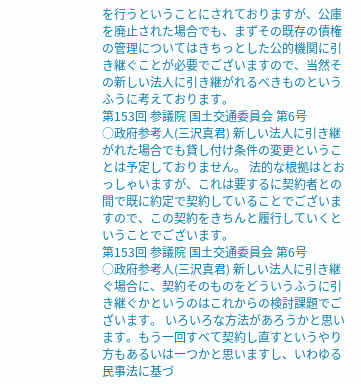を行うということにされておりますが、公庫を廃止された場合でも、まずその既存の債権の管理についてはきちっとした公的機関に引き継ぐことが必要でございますので、当然その新しい法人に引き継がれるべきものというふうに考えております。
第153回 参議院 国土交通委員会 第6号
○政府参考人(三沢真君) 新しい法人に引き継がれた場合でも貸し付け条件の変更ということは予定しておりません。 法的な根拠はとおっしゃいますが、これは要するに契約者との間で既に約定で契約していることでございますので、この契約をきちんと履行していくということでございます。
第153回 参議院 国土交通委員会 第6号
○政府参考人(三沢真君) 新しい法人に引き継ぐ場合に、契約そのものをどういうふうに引き継ぐかというのはこれからの検討課題でございます。 いろいろな方法があろうかと思います。もう一回すべて契約し直すというやり方もあるいは一つかと思いますし、いわゆる民事法に基づ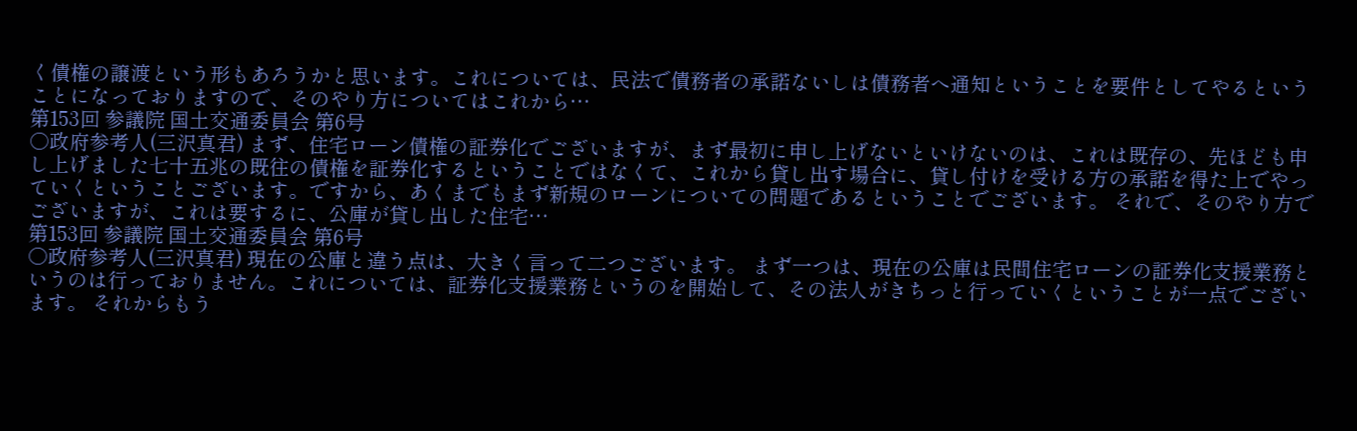く債権の譲渡という形もあろうかと思います。これについては、民法で債務者の承諾ないしは債務者へ通知ということを要件としてやるということになっておりますので、そのやり方についてはこれから…
第153回 参議院 国土交通委員会 第6号
○政府参考人(三沢真君) まず、住宅ローン債権の証券化でございますが、まず最初に申し上げないといけないのは、これは既存の、先ほども申し上げました七十五兆の既往の債権を証券化するということではなくて、これから貸し出す場合に、貸し付けを受ける方の承諾を得た上でやっていくということございます。ですから、あくまでもまず新規のローンについての問題であるということでございます。 それで、そのやり方でございますが、これは要するに、公庫が貸し出した住宅…
第153回 参議院 国土交通委員会 第6号
○政府参考人(三沢真君) 現在の公庫と違う点は、大きく言って二つございます。 まず一つは、現在の公庫は民間住宅ローンの証券化支援業務というのは行っておりません。これについては、証券化支援業務というのを開始して、その法人がきちっと行っていくということが一点でございます。 それからもう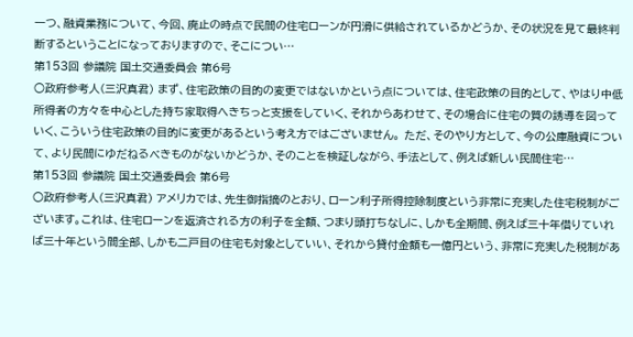一つ、融資業務について、今回、廃止の時点で民間の住宅ローンが円滑に供給されているかどうか、その状況を見て最終判断するということになっておりますので、そこについ…
第153回 参議院 国土交通委員会 第6号
○政府参考人(三沢真君) まず、住宅政策の目的の変更ではないかという点については、住宅政策の目的として、やはり中低所得者の方々を中心とした持ち家取得へきちっと支援をしていく、それからあわせて、その場合に住宅の質の誘導を図っていく、こういう住宅政策の目的に変更があるという考え方ではございません。 ただ、そのやり方として、今の公庫融資について、より民間にゆだねるべきものがないかどうか、そのことを検証しながら、手法として、例えば新しい民間住宅…
第153回 参議院 国土交通委員会 第6号
○政府参考人(三沢真君) アメリカでは、先生御指摘のとおり、ローン利子所得控除制度という非常に充実した住宅税制がございます。これは、住宅ローンを返済される方の利子を全額、つまり頭打ちなしに、しかも全期間、例えば三十年借りていれば三十年という間全部、しかも二戸目の住宅も対象としていい、それから貸付金額も一億円という、非常に充実した税制があ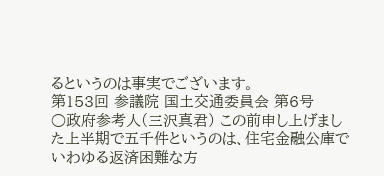るというのは事実でございます。
第153回 参議院 国土交通委員会 第6号
○政府参考人(三沢真君) この前申し上げました上半期で五千件というのは、住宅金融公庫でいわゆる返済困難な方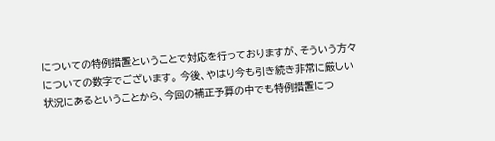についての特例措置ということで対応を行っておりますが、そういう方々についての数字でございます。 今後、やはり今も引き続き非常に厳しい状況にあるということから、今回の補正予算の中でも特例措置につ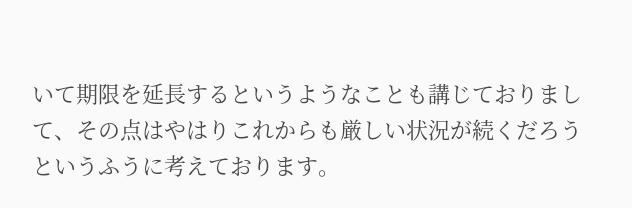いて期限を延長するというようなことも講じておりまして、その点はやはりこれからも厳しい状況が続くだろうというふうに考えております。